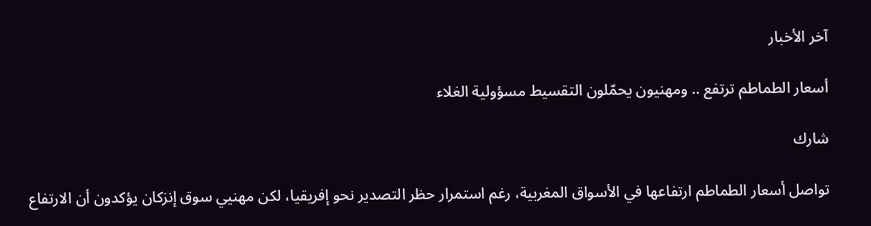آخر الأخبار

أسعار الطماطم ترتفع .. ومهنيون يحمّلون التقسيط مسؤولية الغلاء

شارك

تواصل أسعار الطماطم ارتفاعها في الأسواق المغربية، رغم استمرار حظر التصدير نحو إفريقيا، لكن مهنيي سوق إنزكان يؤكدون أن الارتفاع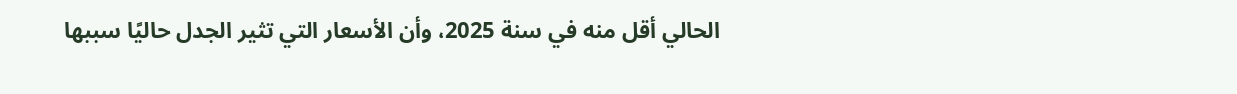الحالي أقل منه في سنة 2025، وأن الأسعار التي تثير الجدل حاليًا سببها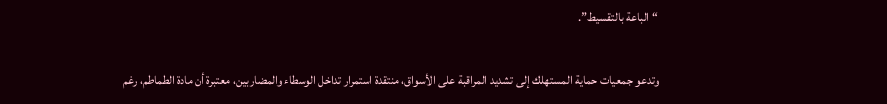“الباعة بالتقسيط”.

وتدعو جمعيات حماية المستهلك إلى تشديد المراقبة على الأسواق، منتقدة استمرار تداخل الوسطاء والمضاربين، معتبرة أن مادة الطماطم، رغم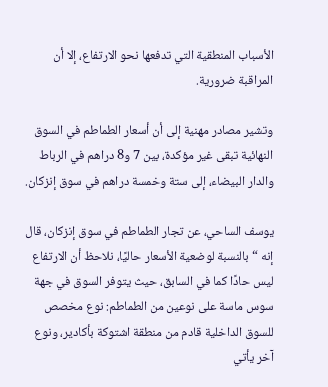الأسباب المنطقية التي تدفعها نحو الارتفاع، إلا أن المراقبة ضرورية.

وتشير مصادر مهنية إلى أن أسعار الطماطم في السوق النهائية تبقى غير مؤكدة، بين 7 و8 دراهم في الرباط والدار البيضاء، إلى ستة وخمسة دراهم في سوق إنزكان.

يوسف الساحي، عن تجار الطماطم في سوق إنزكان، قال إنه “بالنسبة لوضعية الأسعار حاليًا، نلاحظ أن الارتفاع ليس حادًا كما في السابق، حيث يتوفر السوق في جهة سوس ماسة على نوعين من الطماطم: نوع مخصص للسوق الداخلية قادم من منطقة اشتوكة بأكادير، ونوع آخر يأتي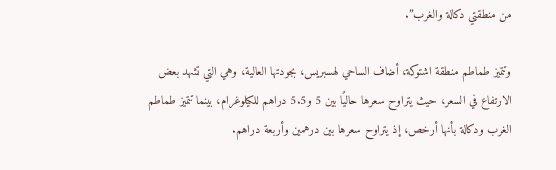من منطقتي دكالة والغرب”.

وتتميز طماطم منطقة اشتوكة، أضاف الساحي لهسبريس، بجودتها العالية، وهي التي تشهد بعض الارتفاع في السعر، حيث يتراوح سعرها حاليًا بين 5 و5.5 دراهم للكيلوغرام، بينما تتميز طماطم الغرب ودكالة بأنها أرخص، إذ يتراوح سعرها بين درهمين وأربعة دراهم.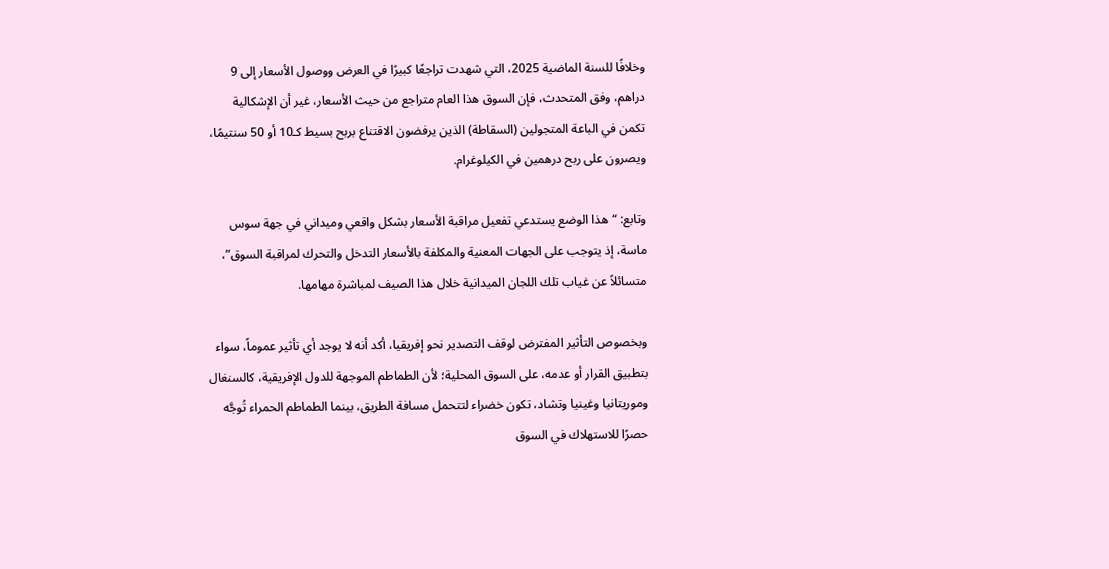وخلافًا للسنة الماضية 2025، التي شهدت تراجعًا كبيرًا في العرض ووصول الأسعار إلى 9 دراهم، وفق المتحدث، فإن السوق هذا العام متراجع من حيث الأسعار، غير أن الإشكالية تكمن في الباعة المتجولين (السقاطة) الذين يرفضون الاقتناع بربح بسيط كـ10 أو 50 سنتيمًا، ويصرون على ربح درهمين في الكيلوغرام.

وتابع: “هذا الوضع يستدعي تفعيل مراقبة الأسعار بشكل واقعي وميداني في جهة سوس ماسة، إذ يتوجب على الجهات المعنية والمكلفة بالأسعار التدخل والتحرك لمراقبة السوق”، متسائلاً عن غياب تلك اللجان الميدانية خلال هذا الصيف لمباشرة مهامها.

وبخصوص التأثير المفترض لوقف التصدير نحو إفريقيا، أكد أنه لا يوجد أي تأثير عموماً، سواء بتطبيق القرار أو عدمه، على السوق المحلية؛ لأن الطماطم الموجهة للدول الإفريقية، كالسنغال وموريتانيا وغينيا وتشاد، تكون خضراء لتتحمل مسافة الطريق، بينما الطماطم الحمراء تُوجَّه حصرًا للاستهلاك في السوق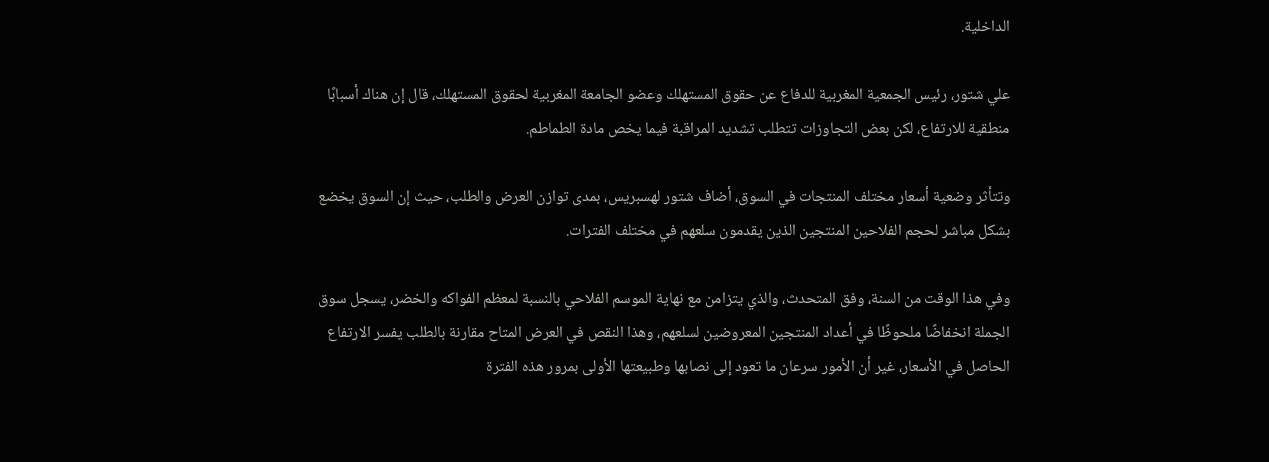الداخلية.

علي شتور، رئيس الجمعية المغربية للدفاع عن حقوق المستهلك وعضو الجامعة المغربية لحقوق المستهلك، قال إن هناك أسبابًا منطقية للارتفاع، لكن بعض التجاوزات تتطلب تشديد المراقبة فيما يخص مادة الطماطم.

وتتأثر وضعية أسعار مختلف المنتجات في السوق، أضاف شتور لهسبريس، بمدى توازن العرض والطلب، حيث إن السوق يخضع بشكل مباشر لحجم الفلاحين المنتجين الذين يقدمون سلعهم في مختلف الفترات.

وفي هذا الوقت من السنة، وفق المتحدث، والذي يتزامن مع نهاية الموسم الفلاحي بالنسبة لمعظم الفواكه والخضر، يسجل سوق الجملة انخفاضًا ملحوظًا في أعداد المنتجين المعروضين لسلعهم، وهذا النقص في العرض المتاح مقارنة بالطلب يفسر الارتفاع الحاصل في الأسعار، غير أن الأمور سرعان ما تعود إلى نصابها وطبيعتها الأولى بمرور هذه الفترة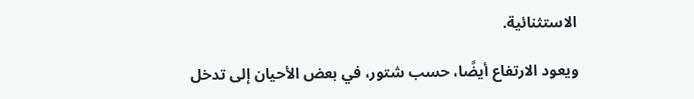الاستثنائية.

ويعود الارتفاع أيضًا، حسب شتور، في بعض الأحيان إلى تدخل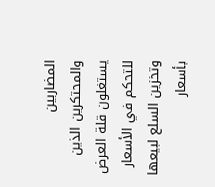المضاربين والمحتكرين الذين يستغلون قلة العرض للتحكم في الأسعار وتخزين السلع لبيعها بأسعار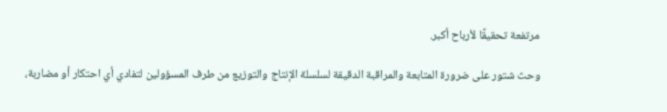مرتفعة تحقيقًا لأرباح أكبر.

وحث شتور على ضرورة المتابعة والمراقبة الدقيقة لسلسلة الإنتاج والتوزيع من طرف المسؤولين لتفادي أي احتكار أو مضاربة،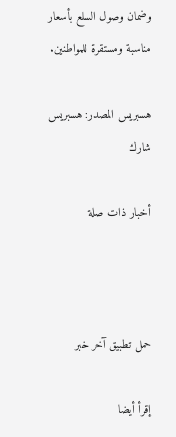وضمان وصول السلع بأسعار مناسبة ومستقرة للمواطنين.

هسبريس المصدر: هسبريس
شارك

أخبار ذات صلة



حمل تطبيق آخر خبر

إقرأ أيضا